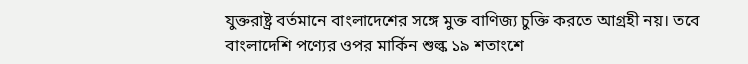যুক্তরাষ্ট্র বর্তমানে বাংলাদেশের সঙ্গে মুক্ত বাণিজ্য চুক্তি করতে আগ্রহী নয়। তবে বাংলাদেশি পণ্যের ওপর মার্কিন শুল্ক ১৯ শতাংশে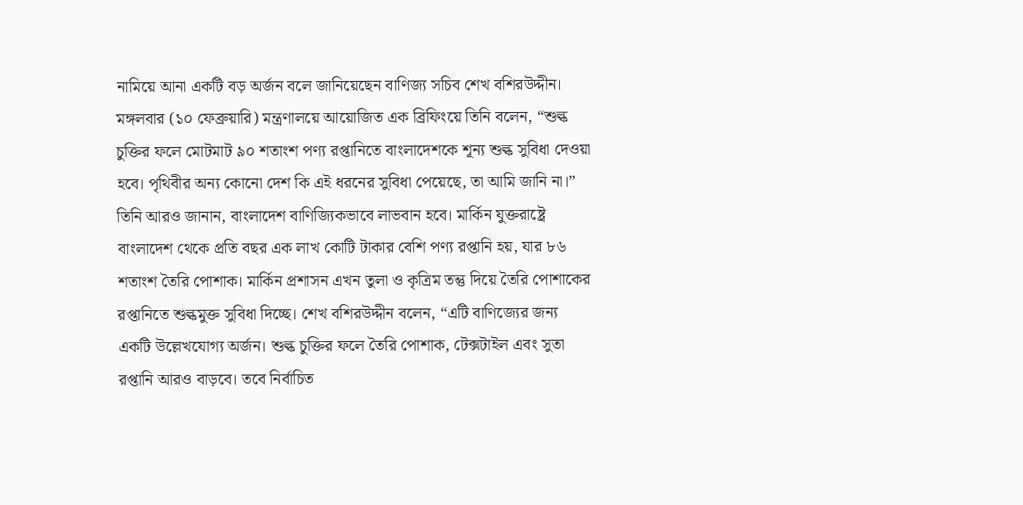নামিয়ে আনা একটি বড় অর্জন বলে জানিয়েছেন বাণিজ্য সচিব শেখ বশিরউদ্দীন।
মঙ্গলবার (১০ ফেব্রুয়ারি) মন্ত্রণালয়ে আয়োজিত এক ব্রিফিংয়ে তিনি বলেন, “শুল্ক চুক্তির ফলে মোটমাট ৯০ শতাংশ পণ্য রপ্তানিতে বাংলাদেশকে শূন্য শুল্ক সুবিধা দেওয়া হবে। পৃথিবীর অন্য কোনো দেশ কি এই ধরনের সুবিধা পেয়েছে, তা আমি জানি না।”
তিনি আরও জানান, বাংলাদেশ বাণিজ্যিকভাবে লাভবান হবে। মার্কিন যুক্তরাষ্ট্রে বাংলাদেশ থেকে প্রতি বছর এক লাখ কোটি টাকার বেশি পণ্য রপ্তানি হয়, যার ৮৬ শতাংশ তৈরি পোশাক। মার্কিন প্রশাসন এখন তুলা ও কৃত্রিম তন্তু দিয়ে তৈরি পোশাকের রপ্তানিতে শুল্কমুক্ত সুবিধা দিচ্ছে। শেখ বশিরউদ্দীন বলেন, “এটি বাণিজ্যের জন্য একটি উল্লেখযোগ্য অর্জন। শুল্ক চুক্তির ফলে তৈরি পোশাক, টেক্সটাইল এবং সুতা রপ্তানি আরও বাড়বে। তবে নির্বাচিত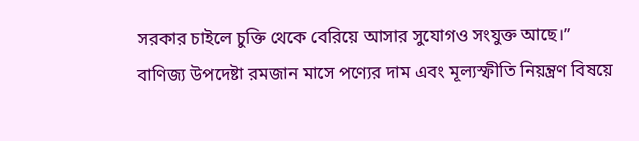সরকার চাইলে চুক্তি থেকে বেরিয়ে আসার সুযোগও সংযুক্ত আছে।”
বাণিজ্য উপদেষ্টা রমজান মাসে পণ্যের দাম এবং মূল্যস্ফীতি নিয়ন্ত্রণ বিষয়ে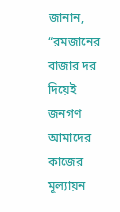জানান, “রমজানের বাজার দর দিয়েই জনগণ আমাদের কাজের মূল্যায়ন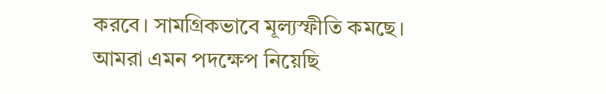করবে। সামগ্রিকভাবে মূল্যস্ফীতি কমছে। আমরা এমন পদক্ষেপ নিয়েছি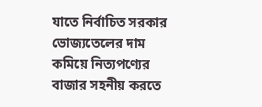যাতে নির্বাচিত সরকার ভোজ্যতেলের দাম কমিয়ে নিত্যপণ্যের বাজার সহনীয় করতে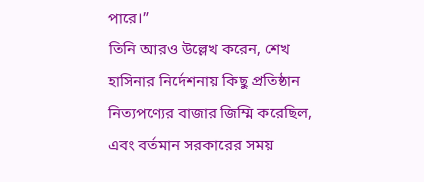পারে।”
তিনি আরও উল্লেখ করেন, শেখ হাসিনার নির্দেশনায় কিছু প্রতিষ্ঠান নিত্যপণ্যের বাজার জিম্মি করেছিল, এবং বর্তমান সরকারের সময়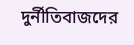দুর্নীতিবাজদের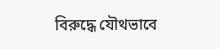বিরুদ্ধে যৌথভাবে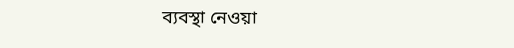ব্যবস্থা নেওয়া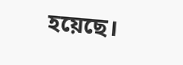হয়েছে।